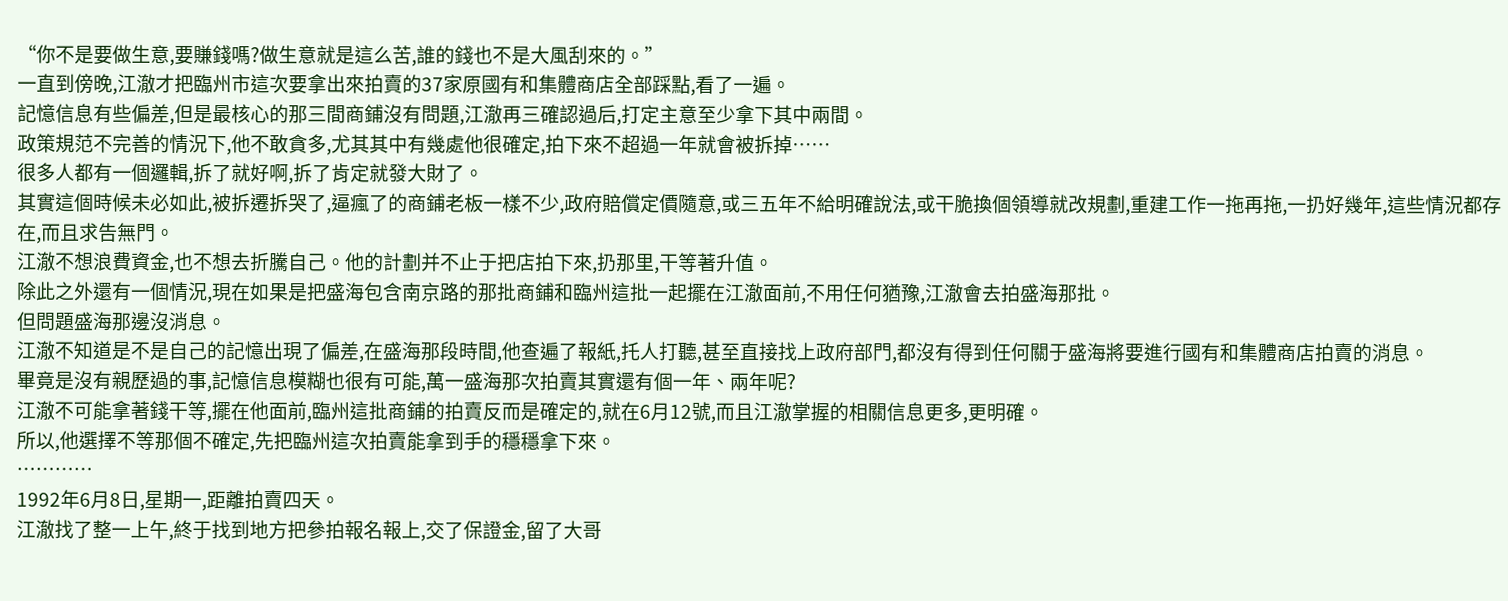“你不是要做生意,要賺錢嗎?做生意就是這么苦,誰的錢也不是大風刮來的。”
一直到傍晚,江澈才把臨州市這次要拿出來拍賣的37家原國有和集體商店全部踩點,看了一遍。
記憶信息有些偏差,但是最核心的那三間商鋪沒有問題,江澈再三確認過后,打定主意至少拿下其中兩間。
政策規范不完善的情況下,他不敢貪多,尤其其中有幾處他很確定,拍下來不超過一年就會被拆掉……
很多人都有一個邏輯,拆了就好啊,拆了肯定就發大財了。
其實這個時候未必如此,被拆遷拆哭了,逼瘋了的商鋪老板一樣不少,政府賠償定價隨意,或三五年不給明確說法,或干脆換個領導就改規劃,重建工作一拖再拖,一扔好幾年,這些情況都存在,而且求告無門。
江澈不想浪費資金,也不想去折騰自己。他的計劃并不止于把店拍下來,扔那里,干等著升值。
除此之外還有一個情況,現在如果是把盛海包含南京路的那批商鋪和臨州這批一起擺在江澈面前,不用任何猶豫,江澈會去拍盛海那批。
但問題盛海那邊沒消息。
江澈不知道是不是自己的記憶出現了偏差,在盛海那段時間,他查遍了報紙,托人打聽,甚至直接找上政府部門,都沒有得到任何關于盛海將要進行國有和集體商店拍賣的消息。
畢竟是沒有親歷過的事,記憶信息模糊也很有可能,萬一盛海那次拍賣其實還有個一年、兩年呢?
江澈不可能拿著錢干等,擺在他面前,臨州這批商鋪的拍賣反而是確定的,就在6月12號,而且江澈掌握的相關信息更多,更明確。
所以,他選擇不等那個不確定,先把臨州這次拍賣能拿到手的穩穩拿下來。
…………
1992年6月8日,星期一,距離拍賣四天。
江澈找了整一上午,終于找到地方把參拍報名報上,交了保證金,留了大哥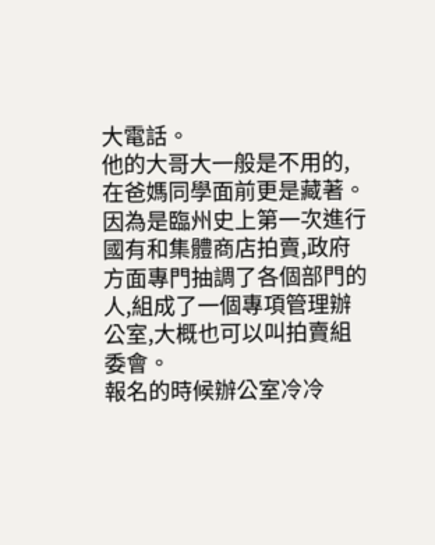大電話。
他的大哥大一般是不用的,在爸媽同學面前更是藏著。
因為是臨州史上第一次進行國有和集體商店拍賣,政府方面專門抽調了各個部門的人,組成了一個專項管理辦公室,大概也可以叫拍賣組委會。
報名的時候辦公室冷冷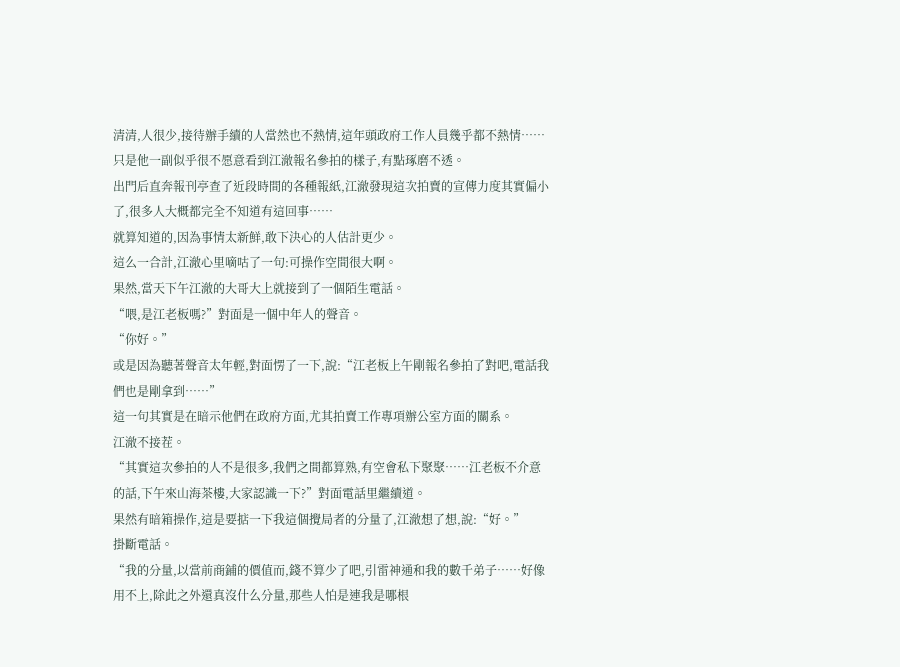清清,人很少,接待辦手續的人當然也不熱情,這年頭政府工作人員幾乎都不熱情……
只是他一副似乎很不愿意看到江澈報名參拍的樣子,有點琢磨不透。
出門后直奔報刊亭查了近段時間的各種報紙,江澈發現這次拍賣的宣傳力度其實偏小了,很多人大概都完全不知道有這回事……
就算知道的,因為事情太新鮮,敢下決心的人估計更少。
這么一合計,江澈心里嘀咕了一句:可操作空間很大啊。
果然,當天下午江澈的大哥大上就接到了一個陌生電話。
“喂,是江老板嗎?”對面是一個中年人的聲音。
“你好。”
或是因為聽著聲音太年輕,對面愣了一下,說:“江老板上午剛報名參拍了對吧,電話我們也是剛拿到……”
這一句其實是在暗示他們在政府方面,尤其拍賣工作專項辦公室方面的關系。
江澈不接茬。
“其實這次參拍的人不是很多,我們之間都算熟,有空會私下聚聚……江老板不介意的話,下午來山海茶樓,大家認識一下?”對面電話里繼續道。
果然有暗箱操作,這是要掂一下我這個攪局者的分量了,江澈想了想,說:“好。”
掛斷電話。
“我的分量,以當前商鋪的價值而,錢不算少了吧,引雷神通和我的數千弟子……好像用不上,除此之外還真沒什么分量,那些人怕是連我是哪根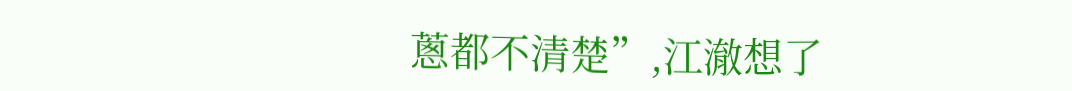蔥都不清楚”,江澈想了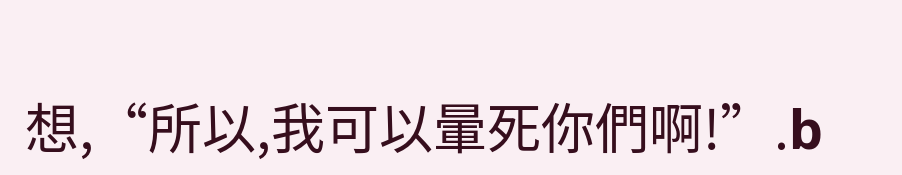想,“所以,我可以暈死你們啊!”.b